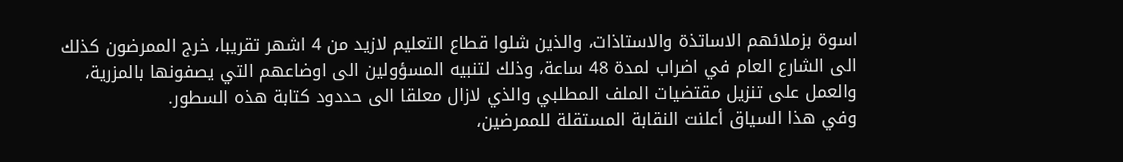اسوة بزملائهم الاساتذة والاستاذات، والذين شلوا قطاع التعليم لازيد من 4 اشهر تقريبا، خرج الممرضون كذلك الى الشارع العام في اضراب لمدة 48 ساعة، وذلك لتنبيه المسؤولين الى اوضاعهم التي يصفونها بالمزرية، والعمل على تنزيل مقتضيات الملف المطلبي والذي لازال معلقا الى حددود كتابة هذه السطور.
وفي هذا السياق أعلنت النقابة المستقلة للممرضين،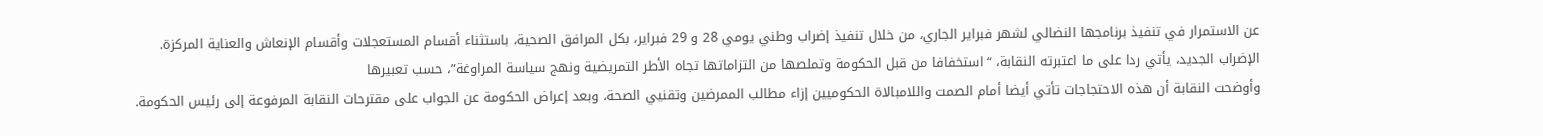عن الاستمرار في تنفيذ برنامجها النضالي لشهر فبراير الجاري، من خلال تنفيذ إضراب وطني يومي 28 و 29 فبراير، بكل المرافق الصحية، باستثناء أقسام المستعجلات وأقسام الإنعاش والعناية المركزة.
الإضراب الجديد، يأتي ردا على ما اعتبرته النقابة، “استخفافا من قبل الحكومة وتملصها من التزاماتها تجاه الأطر التمريضية ونهج سياسة المراوغة”، حسب تعبيرها
وأوضحت النقابة أن هذه الاحتجاجات تأتي أيضا أمام الصمت واللامبالاة الحكوميين إزاء مطالب الممرضين وتقنيي الصحة، وبعد إعراض الحكومة عن الجواب على مقترحات النقابة المرفوعة إلى رئيس الحكومة.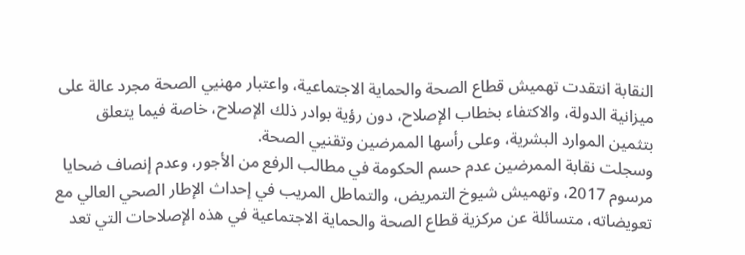النقابة انتقدت تهميش قطاع الصحة والحماية الاجتماعية، واعتبار مهنيي الصحة مجرد عالة على ميزانية الدولة، والاكتفاء بخطاب الإصلاح، دون رؤية بوادر ذلك الإصلاح، خاصة فيما يتعلق بتثمين الموارد البشرية، وعلى رأسها الممرضين وتقنيي الصحة.
وسجلت نقابة الممرضين عدم حسم الحكومة في مطالب الرفع من الأجور، وعدم إنصاف ضحايا مرسوم 2017، وتهميش شيوخ التمريض، والتماطل المريب في إحداث الإطار الصحي العالي مع تعويضاته، متسائلة عن مركزية قطاع الصحة والحماية الاجتماعية في هذه الإصلاحات التي تعد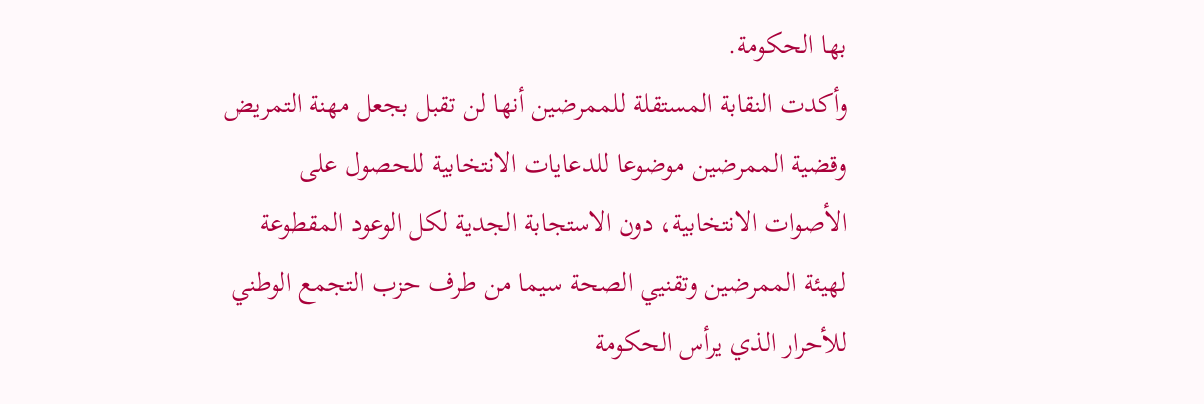بها الحكومة.
وأكدت النقابة المستقلة للممرضين أنها لن تقبل بجعل مهنة التمريض وقضية الممرضين موضوعا للدعايات الانتخابية للحصول على الأصوات الانتخابية، دون الاستجابة الجدية لكل الوعود المقطوعة لهيئة الممرضين وتقنيي الصحة سيما من طرف حزب التجمع الوطني للأحرار الذي يرأس الحكومة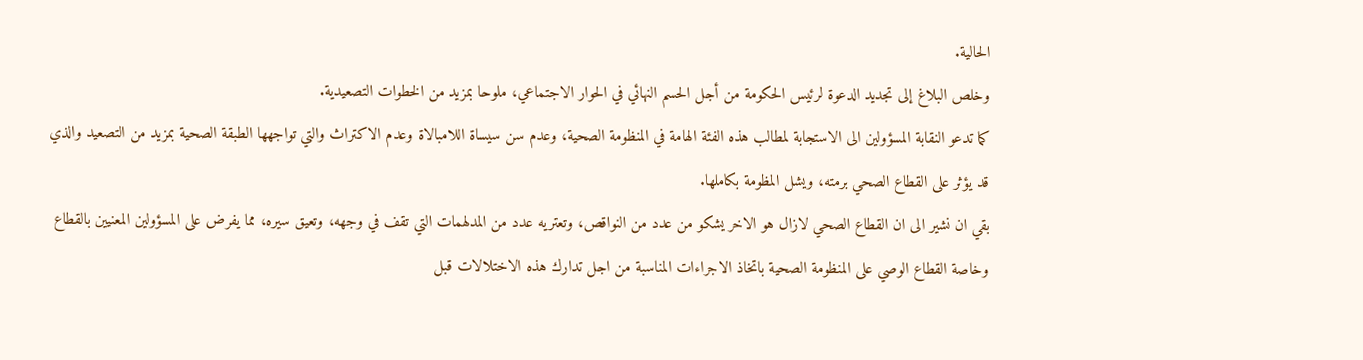الحالية.
وخلص البلاغ إلى تجديد الدعوة لرئيس الحكومة من أجل الحسم النهائي في الحوار الاجتماعي، ملوحا بمزيد من الخطوات التصعيدية.
كما تدعو النقابة المسؤولين الى الاستجابة لمطالب هذه الفئة الهامة في المنظومة الصحية، وعدم سن سيساة اللامبالاة وعدم الاكتراث والتي تواجهها الطبقة الصحية بمزيد من التصعيد والذي قد يؤثر على القطاع الصحي برمته، ويشل المظومة بكاملها.
بقي ان نشير الى ان القطاع الصحي لازال هو الاخر يشكو من عدد من النواقص، وتعتريه عدد من المدلهمات التي تقف في وجهه، وتعيق سيره، مما يفرض على المسؤولين المعنيين بالقطاع وخاصة القطاع الوصي على المنظومة الصحية باتخاذ الاجراءات المناسبة من اجل تدارك هذه الاختلالات قبل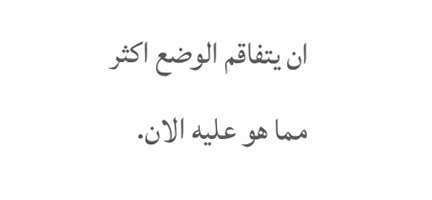ان يتفاقم الوضع اكثر مما هو عليه الان.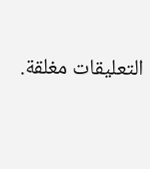التعليقات مغلقة.